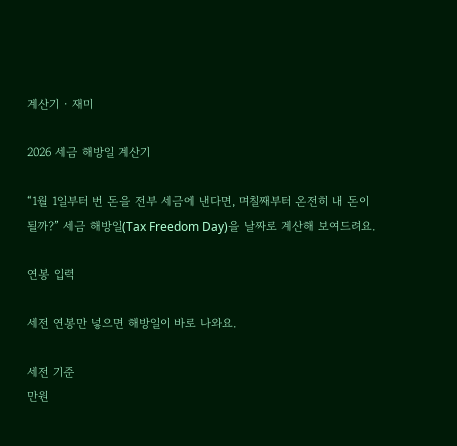계산기 · 재미

2026 세금 해방일 계산기

“1월 1일부터 번 돈을 전부 세금에 낸다면, 며칠째부터 온전히 내 돈이 될까?” 세금 해방일(Tax Freedom Day)을 날짜로 계산해 보여드려요.

연봉 입력

세전 연봉만 넣으면 해방일이 바로 나와요.

세전 기준
만원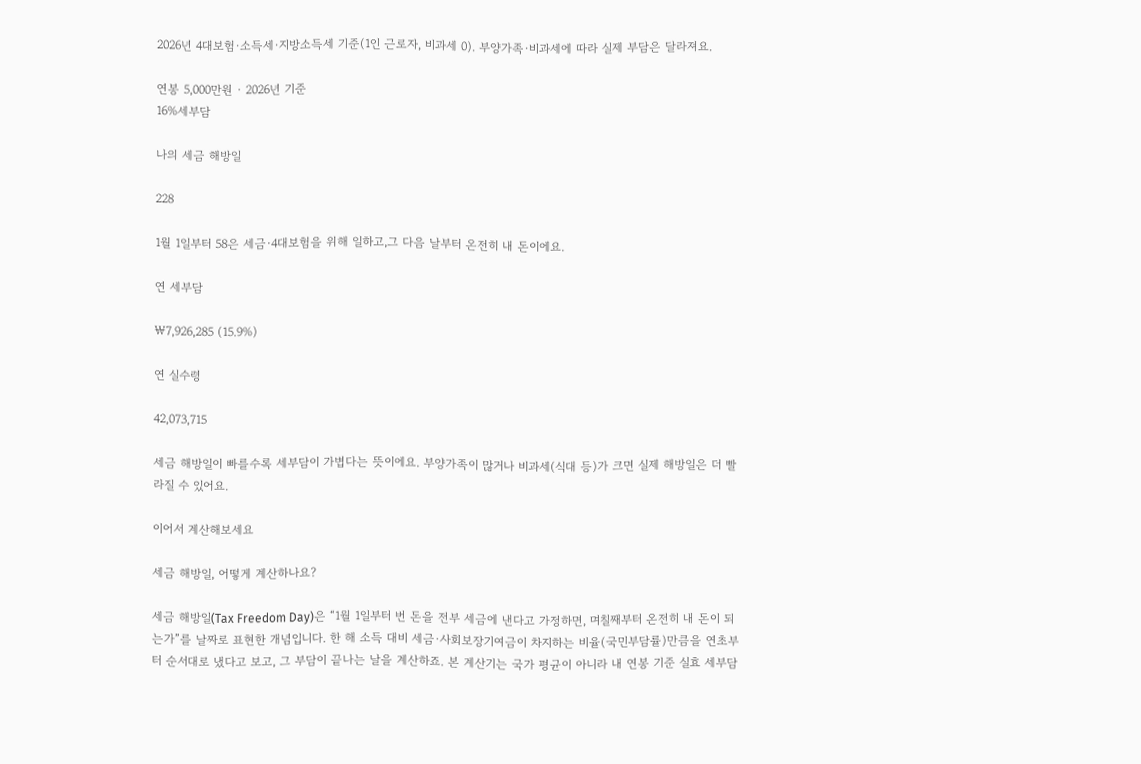2026년 4대보험·소득세·지방소득세 기준(1인 근로자, 비과세 0). 부양가족·비과세에 따라 실제 부담은 달라져요.

연봉 5,000만원 · 2026년 기준
16%세부담

나의 세금 해방일

228

1월 1일부터 58은 세금·4대보험을 위해 일하고,그 다음 날부터 온전히 내 돈이에요.

연 세부담

₩7,926,285 (15.9%)

연 실수령

42,073,715

세금 해방일이 빠를수록 세부담이 가볍다는 뜻이에요. 부양가족이 많거나 비과세(식대 등)가 크면 실제 해방일은 더 빨라질 수 있어요.

이어서 계산해보세요

세금 해방일, 어떻게 계산하나요?

세금 해방일(Tax Freedom Day)은 “1월 1일부터 번 돈을 전부 세금에 낸다고 가정하면, 며칠째부터 온전히 내 돈이 되는가”를 날짜로 표현한 개념입니다. 한 해 소득 대비 세금·사회보장기여금이 차지하는 비율(국민부담률)만큼을 연초부터 순서대로 냈다고 보고, 그 부담이 끝나는 날을 계산하죠. 본 계산기는 국가 평균이 아니라 내 연봉 기준 실효 세부담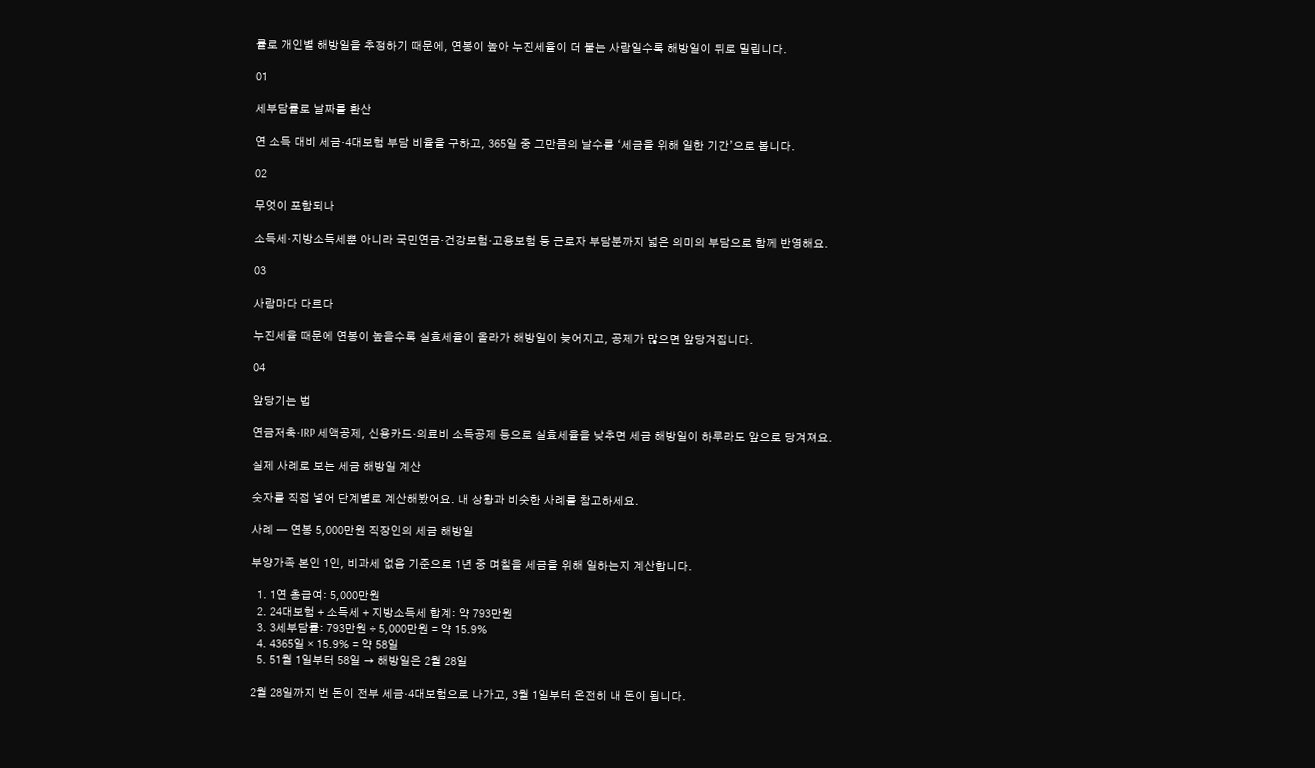률로 개인별 해방일을 추정하기 때문에, 연봉이 높아 누진세율이 더 붙는 사람일수록 해방일이 뒤로 밀립니다.

01

세부담률로 날짜를 환산

연 소득 대비 세금·4대보험 부담 비율을 구하고, 365일 중 그만큼의 날수를 ‘세금을 위해 일한 기간’으로 봅니다.

02

무엇이 포함되나

소득세·지방소득세뿐 아니라 국민연금·건강보험·고용보험 등 근로자 부담분까지 넓은 의미의 부담으로 함께 반영해요.

03

사람마다 다르다

누진세율 때문에 연봉이 높을수록 실효세율이 올라가 해방일이 늦어지고, 공제가 많으면 앞당겨집니다.

04

앞당기는 법

연금저축·IRP 세액공제, 신용카드·의료비 소득공제 등으로 실효세율을 낮추면 세금 해방일이 하루라도 앞으로 당겨져요.

실제 사례로 보는 세금 해방일 계산

숫자를 직접 넣어 단계별로 계산해봤어요. 내 상황과 비슷한 사례를 참고하세요.

사례 — 연봉 5,000만원 직장인의 세금 해방일

부양가족 본인 1인, 비과세 없음 기준으로 1년 중 며칠을 세금을 위해 일하는지 계산합니다.

  1. 1연 총급여: 5,000만원
  2. 24대보험 + 소득세 + 지방소득세 합계: 약 793만원
  3. 3세부담률: 793만원 ÷ 5,000만원 = 약 15.9%
  4. 4365일 × 15.9% = 약 58일
  5. 51월 1일부터 58일 → 해방일은 2월 28일

2월 28일까지 번 돈이 전부 세금·4대보험으로 나가고, 3월 1일부터 온전히 내 돈이 됩니다.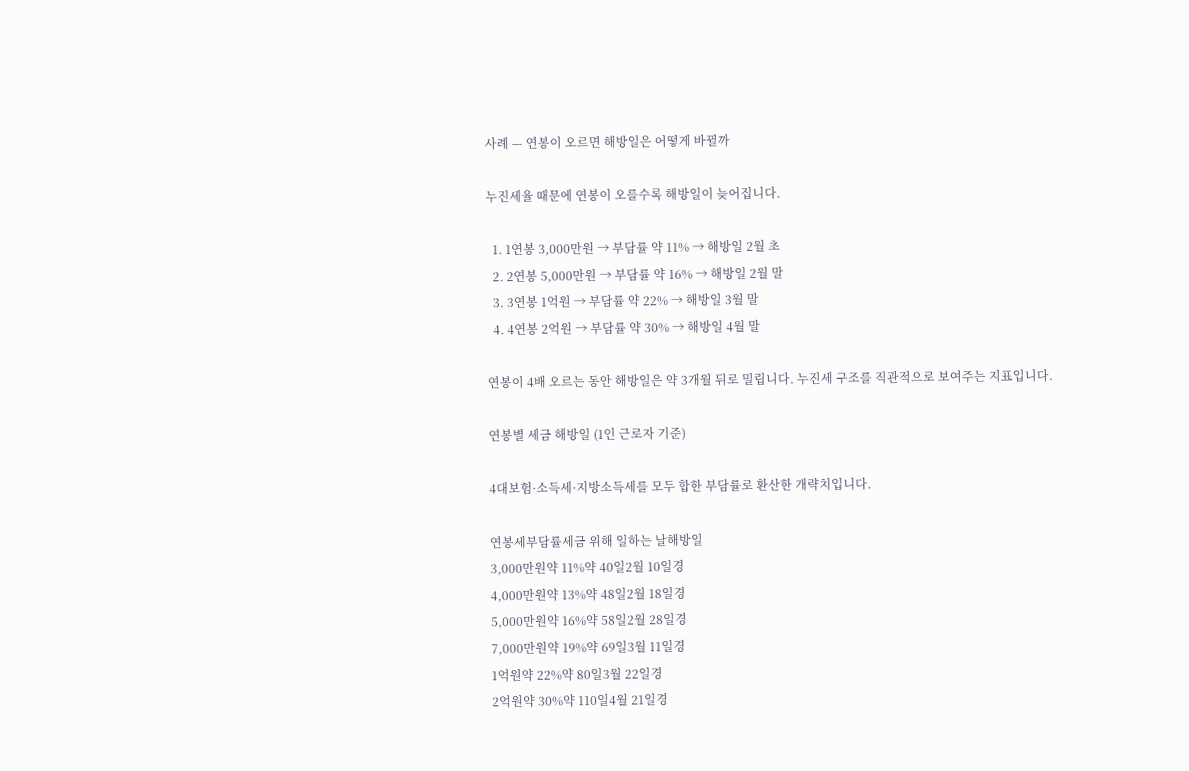사례 — 연봉이 오르면 해방일은 어떻게 바뀔까

누진세율 때문에 연봉이 오를수록 해방일이 늦어집니다.

  1. 1연봉 3,000만원 → 부담률 약 11% → 해방일 2월 초
  2. 2연봉 5,000만원 → 부담률 약 16% → 해방일 2월 말
  3. 3연봉 1억원 → 부담률 약 22% → 해방일 3월 말
  4. 4연봉 2억원 → 부담률 약 30% → 해방일 4월 말

연봉이 4배 오르는 동안 해방일은 약 3개월 뒤로 밀립니다. 누진세 구조를 직관적으로 보여주는 지표입니다.

연봉별 세금 해방일 (1인 근로자 기준)

4대보험·소득세·지방소득세를 모두 합한 부담률로 환산한 개략치입니다.

연봉세부담률세금 위해 일하는 날해방일
3,000만원약 11%약 40일2월 10일경
4,000만원약 13%약 48일2월 18일경
5,000만원약 16%약 58일2월 28일경
7,000만원약 19%약 69일3월 11일경
1억원약 22%약 80일3월 22일경
2억원약 30%약 110일4월 21일경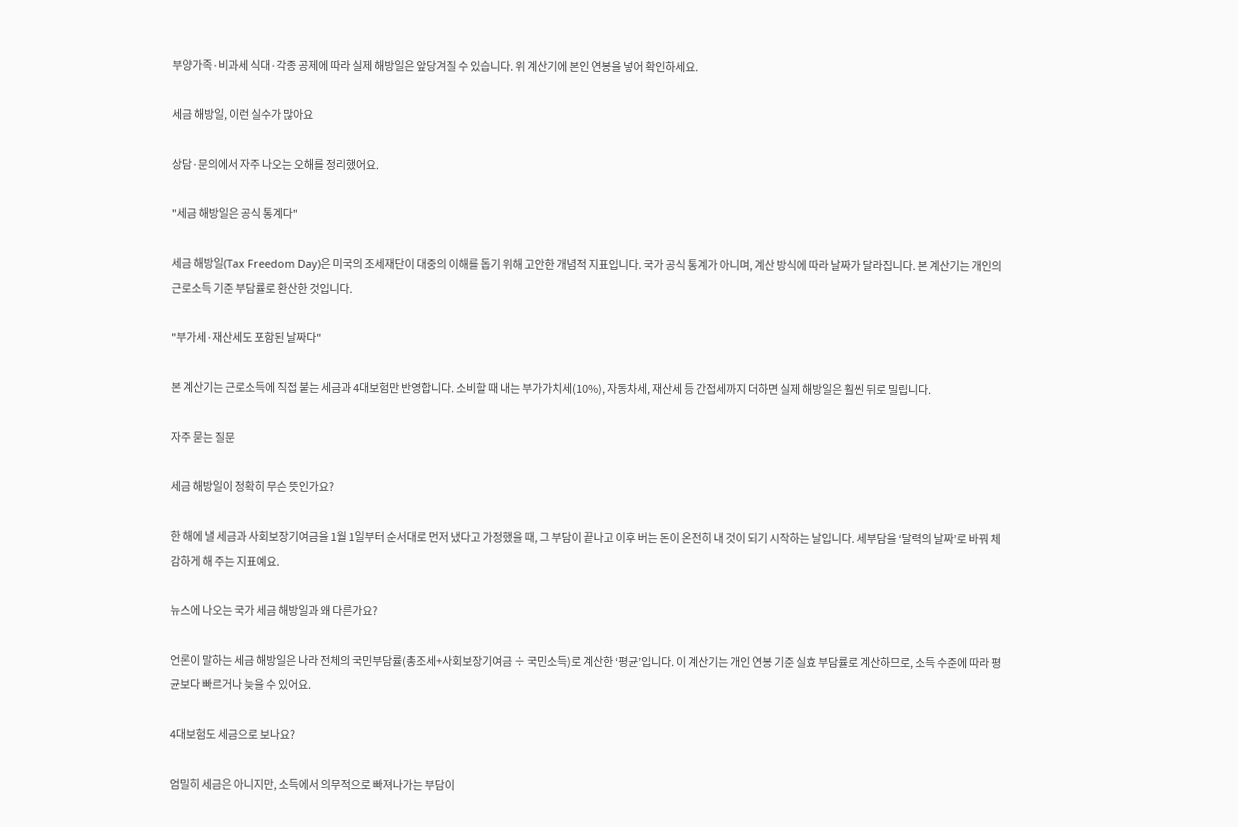부양가족·비과세 식대·각종 공제에 따라 실제 해방일은 앞당겨질 수 있습니다. 위 계산기에 본인 연봉을 넣어 확인하세요.

세금 해방일, 이런 실수가 많아요

상담·문의에서 자주 나오는 오해를 정리했어요.

"세금 해방일은 공식 통계다"

세금 해방일(Tax Freedom Day)은 미국의 조세재단이 대중의 이해를 돕기 위해 고안한 개념적 지표입니다. 국가 공식 통계가 아니며, 계산 방식에 따라 날짜가 달라집니다. 본 계산기는 개인의 근로소득 기준 부담률로 환산한 것입니다.

"부가세·재산세도 포함된 날짜다"

본 계산기는 근로소득에 직접 붙는 세금과 4대보험만 반영합니다. 소비할 때 내는 부가가치세(10%), 자동차세, 재산세 등 간접세까지 더하면 실제 해방일은 훨씬 뒤로 밀립니다.

자주 묻는 질문

세금 해방일이 정확히 무슨 뜻인가요?

한 해에 낼 세금과 사회보장기여금을 1월 1일부터 순서대로 먼저 냈다고 가정했을 때, 그 부담이 끝나고 이후 버는 돈이 온전히 내 것이 되기 시작하는 날입니다. 세부담을 ‘달력의 날짜’로 바꿔 체감하게 해 주는 지표예요.

뉴스에 나오는 국가 세금 해방일과 왜 다른가요?

언론이 말하는 세금 해방일은 나라 전체의 국민부담률(총조세+사회보장기여금 ÷ 국민소득)로 계산한 ‘평균’입니다. 이 계산기는 개인 연봉 기준 실효 부담률로 계산하므로, 소득 수준에 따라 평균보다 빠르거나 늦을 수 있어요.

4대보험도 세금으로 보나요?

엄밀히 세금은 아니지만, 소득에서 의무적으로 빠져나가는 부담이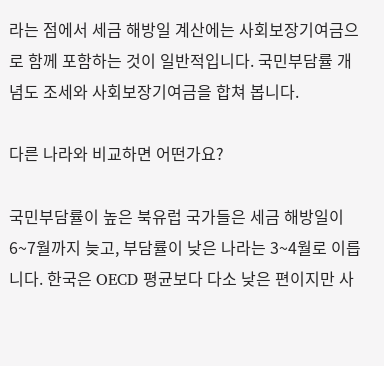라는 점에서 세금 해방일 계산에는 사회보장기여금으로 함께 포함하는 것이 일반적입니다. 국민부담률 개념도 조세와 사회보장기여금을 합쳐 봅니다.

다른 나라와 비교하면 어떤가요?

국민부담률이 높은 북유럽 국가들은 세금 해방일이 6~7월까지 늦고, 부담률이 낮은 나라는 3~4월로 이릅니다. 한국은 OECD 평균보다 다소 낮은 편이지만 사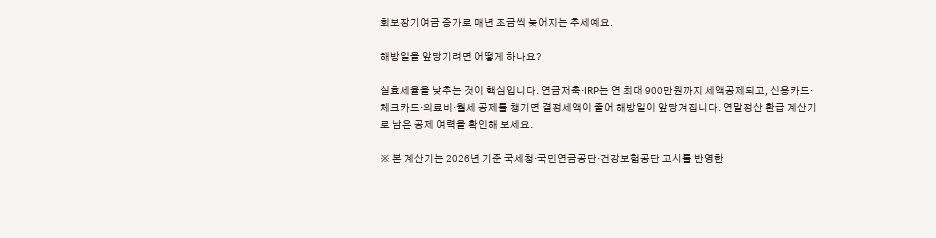회보장기여금 증가로 매년 조금씩 늦어지는 추세예요.

해방일을 앞당기려면 어떻게 하나요?

실효세율을 낮추는 것이 핵심입니다. 연금저축·IRP는 연 최대 900만원까지 세액공제되고, 신용카드·체크카드·의료비·월세 공제를 챙기면 결정세액이 줄어 해방일이 앞당겨집니다. 연말정산 환급 계산기로 남은 공제 여력을 확인해 보세요.

※ 본 계산기는 2026년 기준 국세청·국민연금공단·건강보험공단 고시를 반영한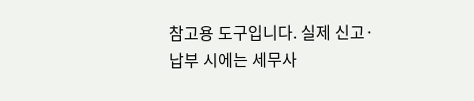참고용 도구입니다. 실제 신고·납부 시에는 세무사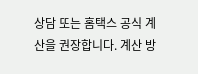상담 또는 홈택스 공식 계산을 권장합니다. 계산 방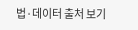법·데이터 출처 보기